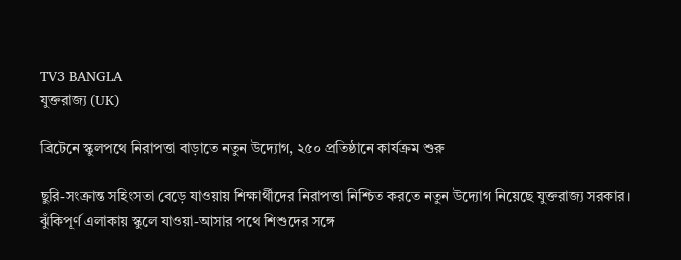TV3 BANGLA
যুক্তরাজ্য (UK)

ব্রিটেনে স্কুলপথে নিরাপত্তা বাড়াতে নতুন উদ্যোগ, ২৫০ প্রতিষ্ঠানে কার্যক্রম শুরু

ছুরি-সংক্রান্ত সহিংসতা বেড়ে যাওয়ায় শিক্ষার্থীদের নিরাপত্তা নিশ্চিত করতে নতুন উদ্যোগ নিয়েছে যুক্তরাজ্য সরকার। ঝুঁকিপূর্ণ এলাকায় স্কুলে যাওয়া-আসার পথে শিশুদের সঙ্গে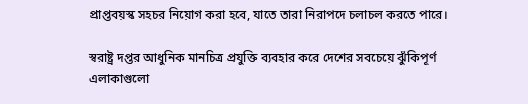প্রাপ্তবয়স্ক সহচর নিয়োগ করা হবে, যাতে তারা নিরাপদে চলাচল করতে পারে।

স্বরাষ্ট্র দপ্তর আধুনিক মানচিত্র প্রযুক্তি ব্যবহার করে দেশের সবচেয়ে ঝুঁকিপূর্ণ এলাকাগুলো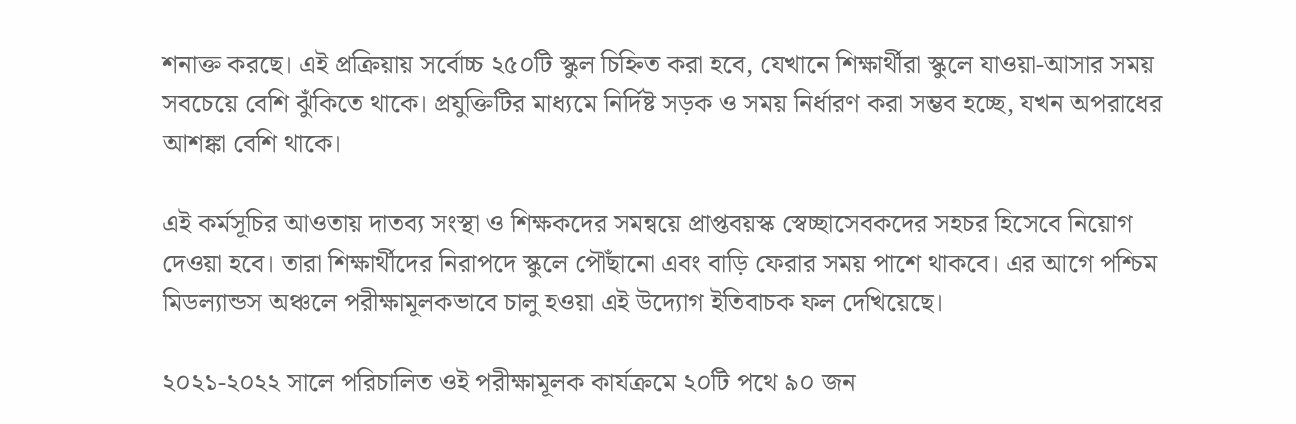শনাক্ত করছে। এই প্রক্রিয়ায় সর্বোচ্চ ২৫০টি স্কুল চিহ্নিত করা হবে, যেখানে শিক্ষার্থীরা স্কুলে যাওয়া-আসার সময় সবচেয়ে বেশি ঝুঁকিতে থাকে। প্রযুক্তিটির মাধ্যমে নির্দিষ্ট সড়ক ও সময় নির্ধারণ করা সম্ভব হচ্ছে, যখন অপরাধের আশঙ্কা বেশি থাকে।

এই কর্মসূচির আওতায় দাতব্য সংস্থা ও শিক্ষকদের সমন্বয়ে প্রাপ্তবয়স্ক স্বেচ্ছাসেবকদের সহচর হিসেবে নিয়োগ দেওয়া হবে। তারা শিক্ষার্থীদের নিরাপদে স্কুলে পৌঁছানো এবং বাড়ি ফেরার সময় পাশে থাকবে। এর আগে পশ্চিম মিডল্যান্ডস অঞ্চলে পরীক্ষামূলকভাবে চালু হওয়া এই উদ্যোগ ইতিবাচক ফল দেখিয়েছে।

২০২১-২০২২ সালে পরিচালিত ওই পরীক্ষামূলক কার্যক্রমে ২০টি পথে ৯০ জন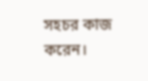সহচর কাজ করেন।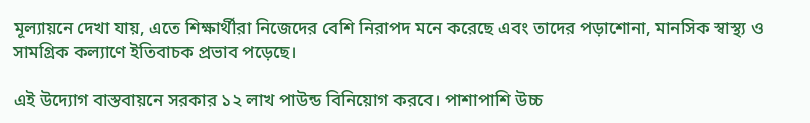মূল্যায়নে দেখা যায়, এতে শিক্ষার্থীরা নিজেদের বেশি নিরাপদ মনে করেছে এবং তাদের পড়াশোনা, মানসিক স্বাস্থ্য ও সামগ্রিক কল্যাণে ইতিবাচক প্রভাব পড়েছে।

এই উদ্যোগ বাস্তবায়নে সরকার ১২ লাখ পাউন্ড বিনিয়োগ করবে। পাশাপাশি উচ্চ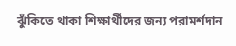ঝুঁকিতে থাকা শিক্ষার্থীদের জন্য পরামর্শদান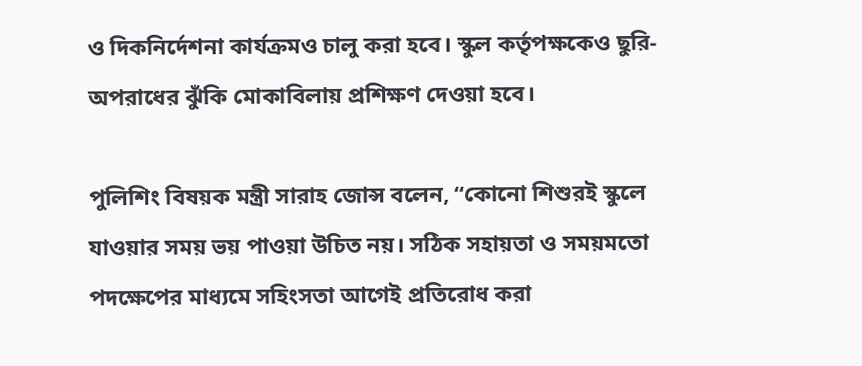ও দিকনির্দেশনা কার্যক্রমও চালু করা হবে। স্কুল কর্তৃপক্ষকেও ছুরি-অপরাধের ঝুঁকি মোকাবিলায় প্রশিক্ষণ দেওয়া হবে।

পুলিশিং বিষয়ক মন্ত্রী সারাহ জোন্স বলেন, “কোনো শিশুরই স্কুলে যাওয়ার সময় ভয় পাওয়া উচিত নয়। সঠিক সহায়তা ও সময়মতো পদক্ষেপের মাধ্যমে সহিংসতা আগেই প্রতিরোধ করা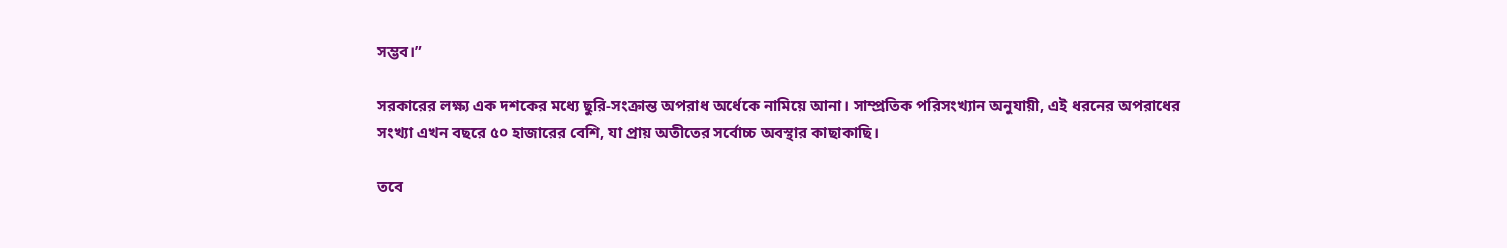সম্ভব।”

সরকারের লক্ষ্য এক দশকের মধ্যে ছুরি-সংক্রান্ত অপরাধ অর্ধেকে নামিয়ে আনা। সাম্প্রতিক পরিসংখ্যান অনুযায়ী, এই ধরনের অপরাধের সংখ্যা এখন বছরে ৫০ হাজারের বেশি, যা প্রায় অতীতের সর্বোচ্চ অবস্থার কাছাকাছি।

তবে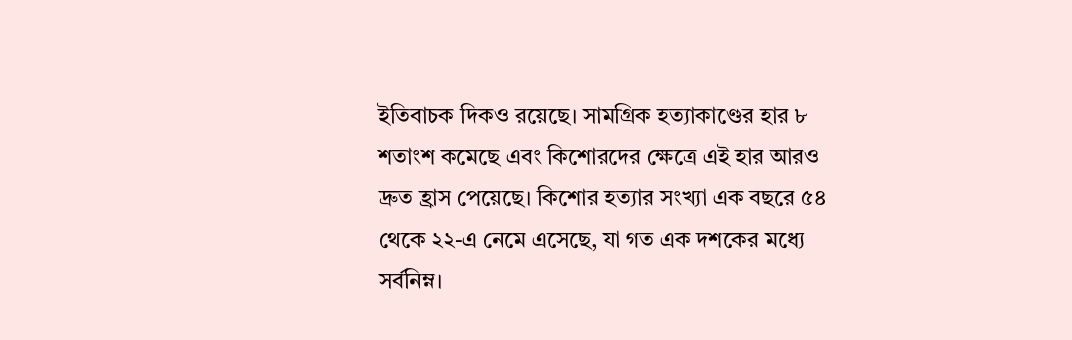ইতিবাচক দিকও রয়েছে। সামগ্রিক হত্যাকাণ্ডের হার ৮ শতাংশ কমেছে এবং কিশোরদের ক্ষেত্রে এই হার আরও দ্রুত হ্রাস পেয়েছে। কিশোর হত্যার সংখ্যা এক বছরে ৫৪ থেকে ২২-এ নেমে এসেছে, যা গত এক দশকের মধ্যে সর্বনিম্ন।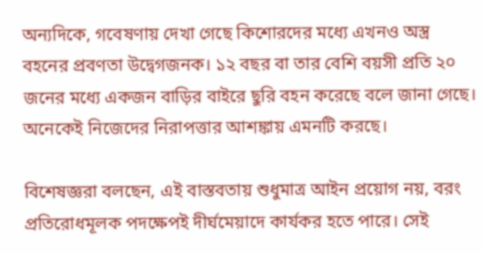অন্যদিকে, গবেষণায় দেখা গেছে কিশোরদের মধ্যে এখনও অস্ত্র বহনের প্রবণতা উদ্বেগজনক। ১২ বছর বা তার বেশি বয়সী প্রতি ২০ জনের মধ্যে একজন বাড়ির বাইরে ছুরি বহন করেছে বলে জানা গেছে। অনেকেই নিজেদের নিরাপত্তার আশঙ্কায় এমনটি করছে।

বিশেষজ্ঞরা বলছেন, এই বাস্তবতায় শুধুমাত্র আইন প্রয়োগ নয়, বরং প্রতিরোধমূলক পদক্ষেপই দীর্ঘমেয়াদে কার্যকর হতে পারে। সেই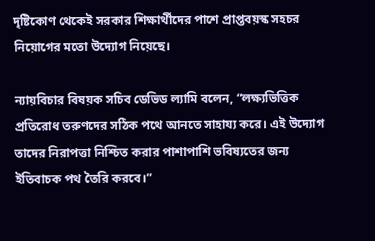দৃষ্টিকোণ থেকেই সরকার শিক্ষার্থীদের পাশে প্রাপ্তবয়স্ক সহচর নিয়োগের মতো উদ্যোগ নিয়েছে।

ন্যায়বিচার বিষয়ক সচিব ডেভিড ল্যামি বলেন, “লক্ষ্যভিত্তিক প্রতিরোধ তরুণদের সঠিক পথে আনতে সাহায্য করে। এই উদ্যোগ তাদের নিরাপত্তা নিশ্চিত করার পাশাপাশি ভবিষ্যতের জন্য ইতিবাচক পথ তৈরি করবে।”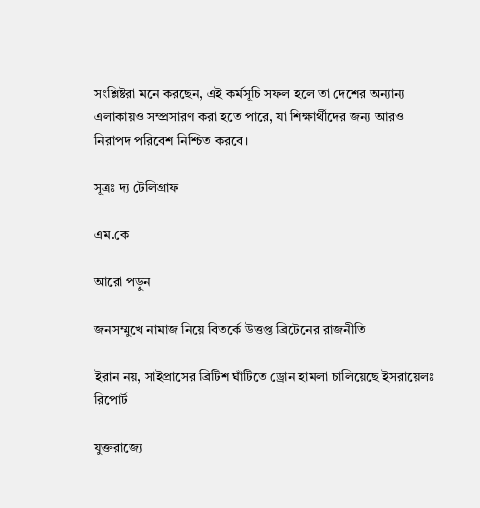সংশ্লিষ্টরা মনে করছেন, এই কর্মসূচি সফল হলে তা দেশের অন্যান্য এলাকায়ও সম্প্রসারণ করা হতে পারে, যা শিক্ষার্থীদের জন্য আরও নিরাপদ পরিবেশ নিশ্চিত করবে।

সূত্রঃ দ্য টেলিগ্রাফ

এম.কে

আরো পড়ুন

জনসম্মুখে নামাজ নিয়ে বিতর্কে উত্তপ্ত ব্রিটেনের রাজনীতি

ইরান নয়, সাইপ্রাসের ব্রিটিশ ঘাঁটিতে ড্রোন হামলা চালিয়েছে ইসরায়েলঃ রিপোর্ট

যুক্তরাজ্যে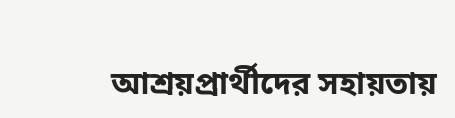আশ্রয়প্রার্থীদের সহায়তায়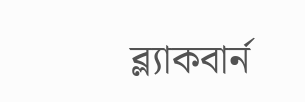ব্ল্যাকবার্ন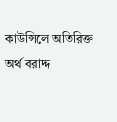কাউন্সিলে অতিরিক্ত অর্থ বরাদ্দ